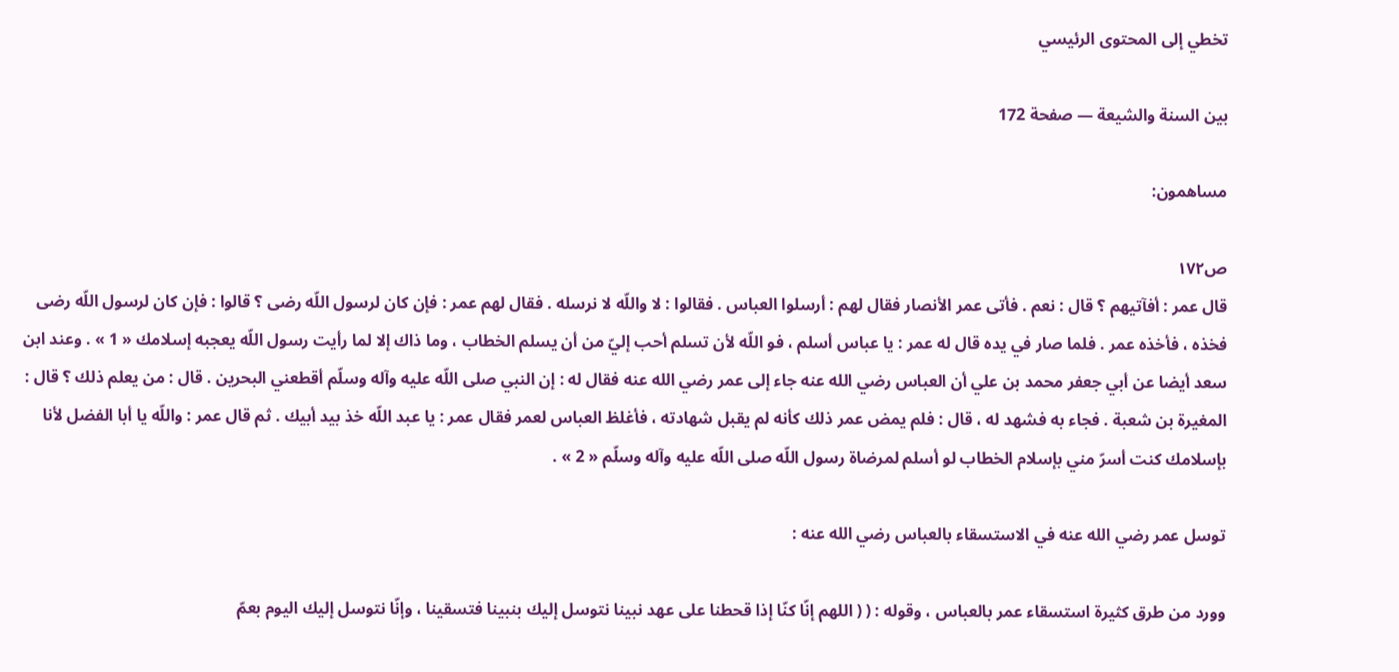تخطي إلى المحتوى الرئيسي

بين السنة والشيعة — صفحة 172

مساهمون:

ص١٧٢
قال عمر : أفآتيهم ؟ قال : نعم . فأتى عمر الأنصار فقال لهم : أرسلوا العباس . فقالوا : لا واللّه لا نرسله . فقال لهم عمر : فإن كان لرسول اللّه رضى ؟ قالوا : فإن كان لرسول اللّه رضى فخذه ، فأخذه عمر . فلما صار في يده قال له عمر : يا عباس أسلم ، فو اللّه لأن تسلم أحب إليّ من أن يسلم الخطاب ، وما ذاك إلا لما رأيت رسول اللّه يعجبه إسلامك « 1 » . وعند ابن سعد أيضا عن أبي جعفر محمد بن علي أن العباس رضي الله عنه جاء إلى عمر رضي الله عنه فقال له : إن النبي صلى اللّه عليه وآله وسلّم أقطعني البحرين . قال : من يعلم ذلك ؟ قال : المغيرة بن شعبة . فجاء به فشهد له ، قال : فلم يمض عمر ذلك كأنه لم يقبل شهادته ، فأغلظ العباس لعمر فقال عمر : يا عبد اللّه خذ بيد أبيك . ثم قال عمر : واللّه يا أبا الفضل لأنا بإسلامك كنت أسرّ مني بإسلام الخطاب لو أسلم لمرضاة رسول اللّه صلى اللّه عليه وآله وسلّم « 2 » .

توسل عمر رضي الله عنه في الاستسقاء بالعباس رضي الله عنه :

وورد من طرق كثيرة استسقاء عمر بالعباس ، وقوله : ( ( اللهم إنّا كنّا إذا قحطنا على عهد نبينا نتوسل إليك بنبينا فتسقينا ، وإنّا نتوسل إليك اليوم بعمّ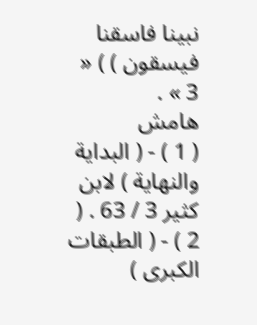نبينا فاسقنا فيسقون ) ) « 3 » .
هامش
( 1 ) - ( البداية والنهاية ) لابن كثير 3 / 63 . ( 2 ) - ( الطبقات الكبرى )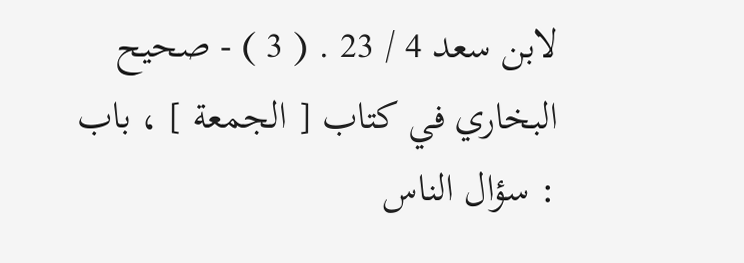لابن سعد 4 / 23 . ( 3 ) - صحيح البخاري في كتاب [ الجمعة ] ، باب : سؤال الناس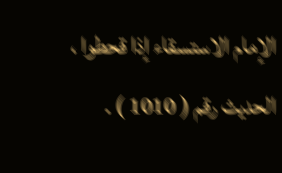الإمام الاستسقاء إذا قحطوا ، الحديث رقم ( 1010 ) .